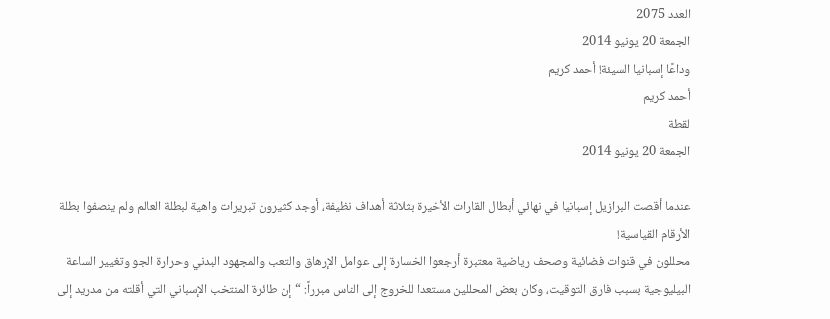العدد 2075
الجمعة 20 يونيو 2014
وداعًا إسبانيا السيئة! أحمد كريم
أحمد كريم
لقطة
الجمعة 20 يونيو 2014

عندما أقصت البرازيل إسبانيا في نهائي أبطال القارات الأخيرة بثلاثة أهداف نظيفة، أوجد كثيرون تبريرات واهية لبطلة العالم ولم ينصفوا بطلة الأرقام القياسية!
محللون في قنوات فضائية وصحف رياضية معتبرة أرجعوا الخسارة إلى عوامل الإرهاق والتعب والمجهود البدني وحرارة الجو وتغيير الساعة البيليوجية بسبب فارق التوقيت، وكان بعض المحللين مستعدا للخروج إلى الناس مبرراً: “إن طائرة المنتخب الإسباني التي أقلته من مدريد إلى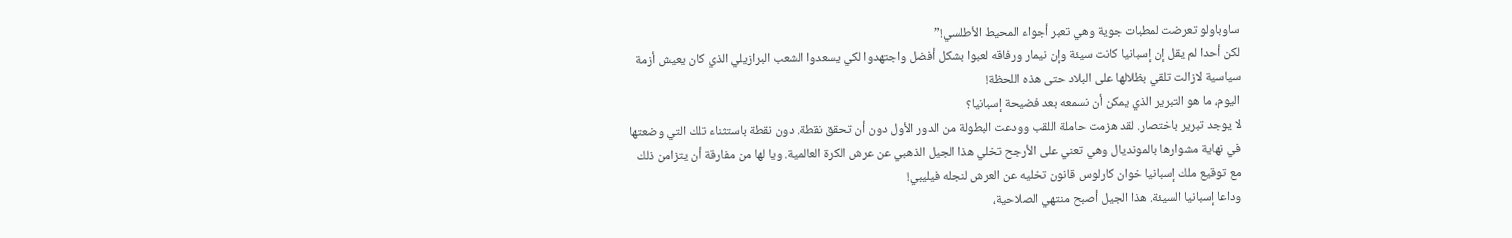ساوباولو تعرضت لمطبات جوية وهي تعبر أجواء المحيط الأطلسي!”
لكن أحدا لم يقل إن إسبانيا كانت سيئة وإن نيمار ورفاقه لعبوا بشكل أفضل واجتهدوا لكي يسعدوا الشعب البرازيلي الذي كان يعيش أزمة سياسية لازالت تلقي بظلالها على البلاد حتى هذه اللحظة!
اليوم، ما هو التبرير الذي يمكن أن نسمعه بعد فضيحة إسبانيا؟
لا يوجد تبرير باختصار. لقد هزمت حاملة اللقب وودعت البطولة من الدور الأول دون أن تحقق نقطة. دون نقطة باستثناء تلك التي وضعتها في نهاية مشوارها بالمونديال وهي تعني على الأرجح تخلي هذا الجيل الذهبي عن عرش الكرة العالمية. ويا لها من مفارقة أن يتزامن ذلك مع توقيع ملك إسبانيا خوان كارلوس قانون تخليه عن العرش لنجله فيليبي!
وداعا إسبانيا السيئة. هذا الجيل أصبح منتهي الصلاحية،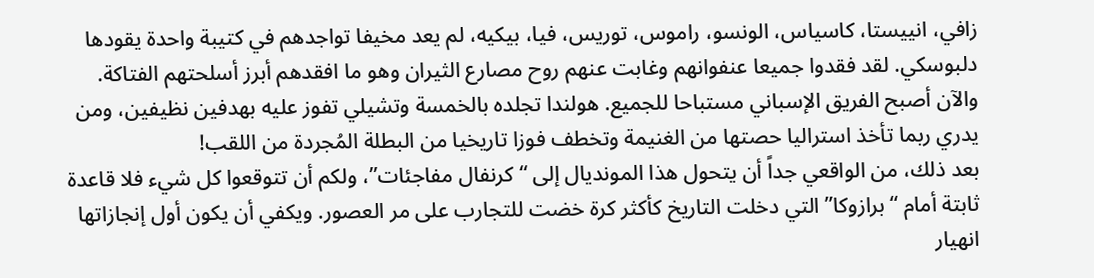زافي، انييستا، كاسياس، الونسو، راموس، توريس، فيا، بيكيه، لم يعد مخيفا تواجدهم في كتيبة واحدة يقودها دلبوسكي. لقد فقدوا جميعا عنفوانهم وغابت عنهم روح مصارع الثيران وهو ما افقدهم أبرز أسلحتهم الفتاكة.
والآن أصبح الفريق الإسباني مستباحا للجميع. هولندا تجلده بالخمسة وتشيلي تفوز عليه بهدفين نظيفين، ومن يدري ربما تأخذ استراليا حصتها من الغنيمة وتخطف فوزا تاريخيا من البطلة المُجردة من اللقب!
بعد ذلك، من الواقعي جداً أن يتحول هذا المونديال إلى “كرنفال مفاجئات”، ولكم أن تتوقعوا كل شيء فلا قاعدة ثابتة أمام “برازوكا” التي دخلت التاريخ كأكثر كرة خضت للتجارب على مر العصور. ويكفي أن يكون أول إنجازاتها انهيار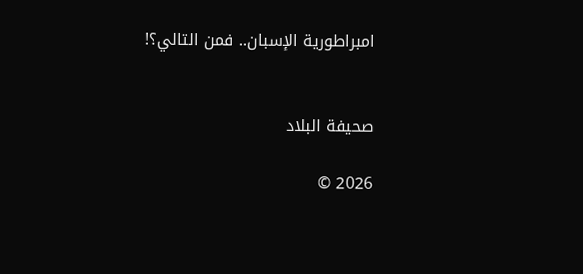امبراطورية الإسبان.. فمن التالي؟!


صحيفة البلاد

2026 ©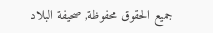جميع الحقوق محفوظة, صحيفة البلاد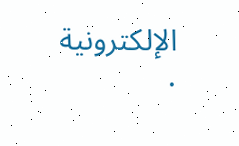الإلكترونية .